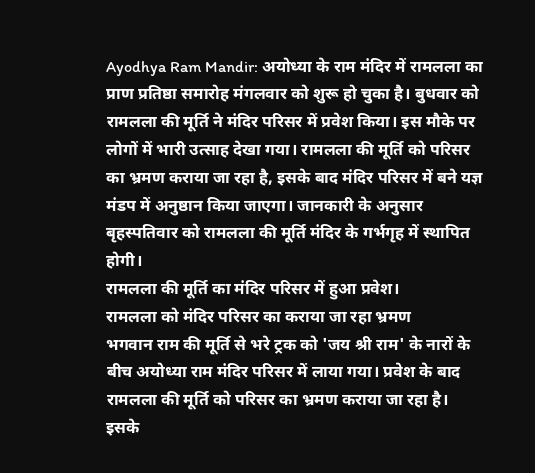Ayodhya Ram Mandir: अयोध्या के राम मंदिर में रामलला का प्राण प्रतिष्ठा समारोह मंगलवार को शुरू हो चुका है। बुधवार को रामलला की मूर्ति ने मंदिर परिसर में प्रवेश किया। इस मौके पर लोगों में भारी उत्साह देखा गया। रामलला की मूर्ति को परिसर का भ्रमण कराया जा रहा है, इसके बाद मंदिर परिसर में बने यज्ञ मंडप में अनुष्ठान किया जाएगा। जानकारी के अनुसार बृहस्पतिवार को रामलला की मूर्ति मंदिर के गर्भगृह में स्थापित होगी।
रामलला की मूर्ति का मंदिर परिसर में हुआ प्रवेश।
रामलला को मंदिर परिसर का कराया जा रहा भ्रमण
भगवान राम की मूर्ति से भरे ट्रक को 'जय श्री राम' के नारों के बीच अयोध्या राम मंदिर परिसर में लाया गया। प्रवेश के बाद रामलला की मूर्ति को परिसर का भ्रमण कराया जा रहा है। इसके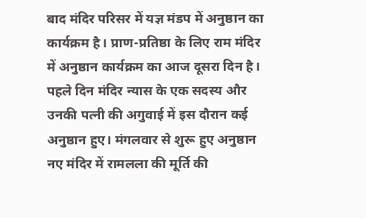बाद मंदिर परिसर में यज्ञ मंडप में अनुष्ठान का कार्यक्रम है। प्राण-प्रतिष्ठा के लिए राम मंदिर में अनुष्ठान कार्यक्रम का आज दूसरा दिन है। पहले दिन मंदिर न्यास के एक सदस्य और उनकी पत्नी की अगुवाई में इस दौरान कई अनुष्ठान हुए। मंगलवार से शुरू हुए अनुष्ठान नए मंदिर में रामलला की मूर्ति की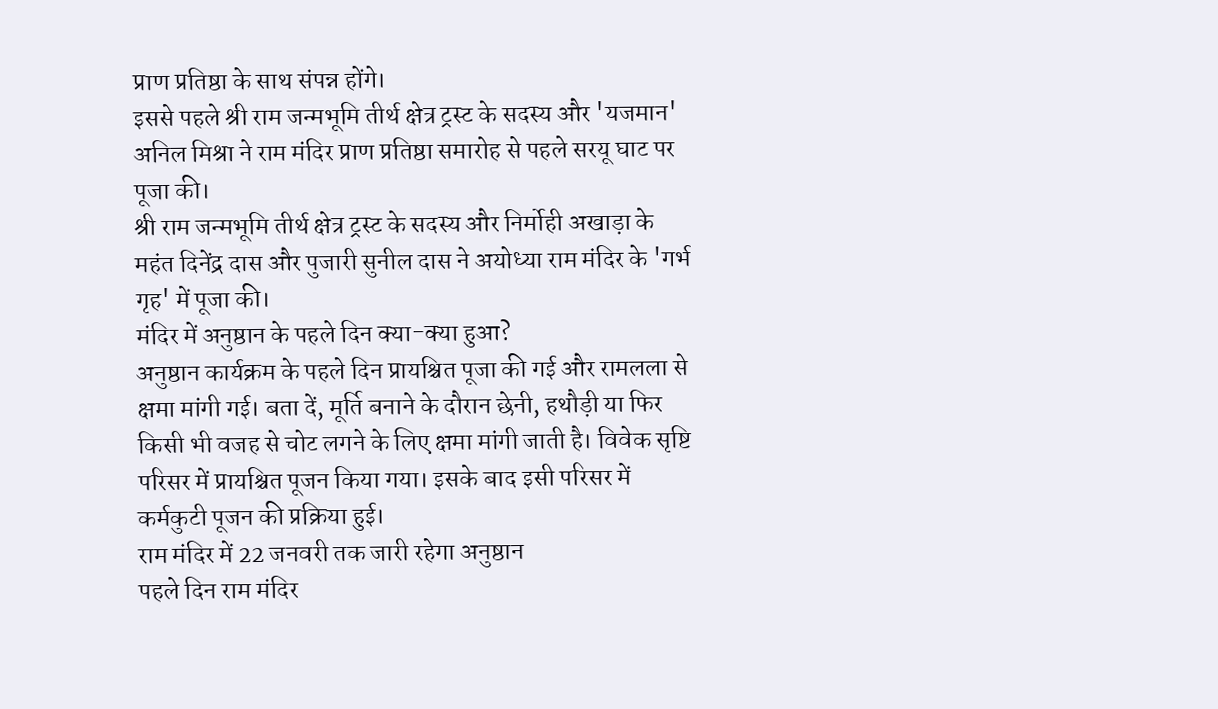प्राण प्रतिष्ठा के साथ संपन्न होंगे।
इससे पहले श्री राम जन्मभूमि तीर्थ क्षेत्र ट्रस्ट के सदस्य और 'यजमान' अनिल मिश्रा ने राम मंदिर प्राण प्रतिष्ठा समारोह से पहले सरयू घाट पर पूजा की।
श्री राम जन्मभूमि तीर्थ क्षेत्र ट्रस्ट के सदस्य और निर्मोही अखाड़ा के महंत दिनेंद्र दास और पुजारी सुनील दास ने अयोध्या राम मंदिर के 'गर्भ गृह' में पूजा की।
मंदिर में अनुष्ठान के पहले दिन क्या-क्या हुआ?
अनुष्ठान कार्यक्रम के पहले दिन प्रायश्चित पूजा की गई और रामलला से क्षमा मांगी गई। बता दें, मूर्ति बनाने के दौरान छेनी, हथौड़ी या फिर किसी भी वजह से चोट लगने के लिए क्षमा मांगी जाती है। विवेक सृष्टि परिसर में प्रायश्चित पूजन किया गया। इसके बाद इसी परिसर में कर्मकुटी पूजन की प्रक्रिया हुई।
राम मंदिर में 22 जनवरी तक जारी रहेगा अनुष्ठान
पहले दिन राम मंदिर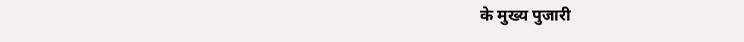के मुख्य पुजारी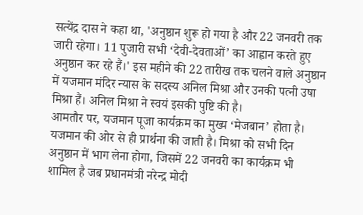सत्येंद्र दास ने कहा था, 'अनुष्ठान शुरू हो गया है और 22 जनवरी तक जारी रहेगा। 11 पुजारी सभी ‘देवी-देवताओं’ का आह्वान करते हुए अनुष्ठान कर रहे हैं।' इस महीने की 22 तारीख तक चलने वाले अनुष्ठान में यजमान मंदिर न्यास के सदस्य अनिल मिश्रा और उनकी पत्नी उषा मिश्रा हैं। अनिल मिश्रा ने स्वयं इसकी पुष्टि की है।
आमतौर पर, यजमान पूजा कार्यक्रम का मुख्य ‘मेजबान’ होता है। यजमान की ओर से ही प्रार्थना की जाती है। मिश्रा को सभी दिन अनुष्ठान में भाग लेना होगा, जिसमें 22 जनवरी का कार्यक्रम भी शामिल है जब प्रधानमंत्री नरेन्द्र मोदी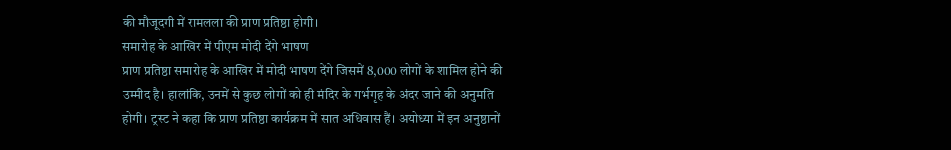की मौजूदगी में रामलला की प्राण प्रतिष्ठा होगी।
समारोह के आखिर में पीएम मोदी देंगे भाषण
प्राण प्रतिष्ठा समारोह के आखिर में मोदी भाषण देंगे जिसमें 8,000 लोगों के शामिल होने की उम्मीद है। हालांकि, उनमें से कुछ लोगों को ही मंदिर के गर्भगृह के अंदर जाने की अनुमति होगी। ट्रस्ट ने कहा कि प्राण प्रतिष्ठा कार्यक्रम में सात अधिवास हैं। अयोध्या में इन अनुष्ठानों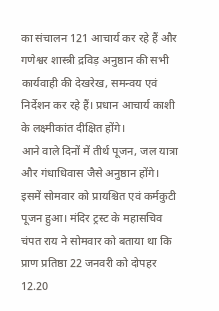का संचालन 121 आचार्य कर रहे हैं और गणेश्वर शास्त्री द्रविड़ अनुष्ठान की सभी कार्यवाही की देखरेख, समन्वय एवं निर्देशन कर रहे हैं। प्रधान आचार्य काशी के लक्ष्मीकांत दीक्षित होंगे।
आने वाले दिनों में तीर्थ पूजन, जल यात्रा और गंधाधिवास जैसे अनुष्ठान होंगे। इसमें सोमवार को प्रायश्चित एवं कर्मकुटी पूजन हुआ। मंदिर ट्रस्ट के महासचिव चंपत राय ने सोमवार को बताया था कि प्राण प्रतिष्ठा 22 जनवरी को दोपहर 12.20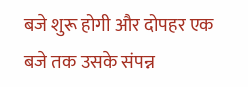बजे शुरू होगी और दोपहर एक बजे तक उसके संपन्न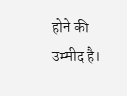होने की उम्मीद है।